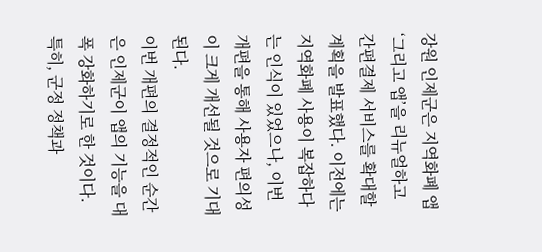강원 인제군은 지역화폐 앱 ‘그리고 앱’을 리뉴얼하고 간편결제 서비스를 확대할 계획을 발표했다. 이전에는 지역화폐 사용이 복잡하다는 인식이 있었으나, 이번 개편을 통해 사용자 편의성이 크게 개선될 것으로 기대된다.
이번 개편의 결정적인 순간은 인제군이 앱의 기능을 대폭 강화하기로 한 것이다. 특히, 군정 정책과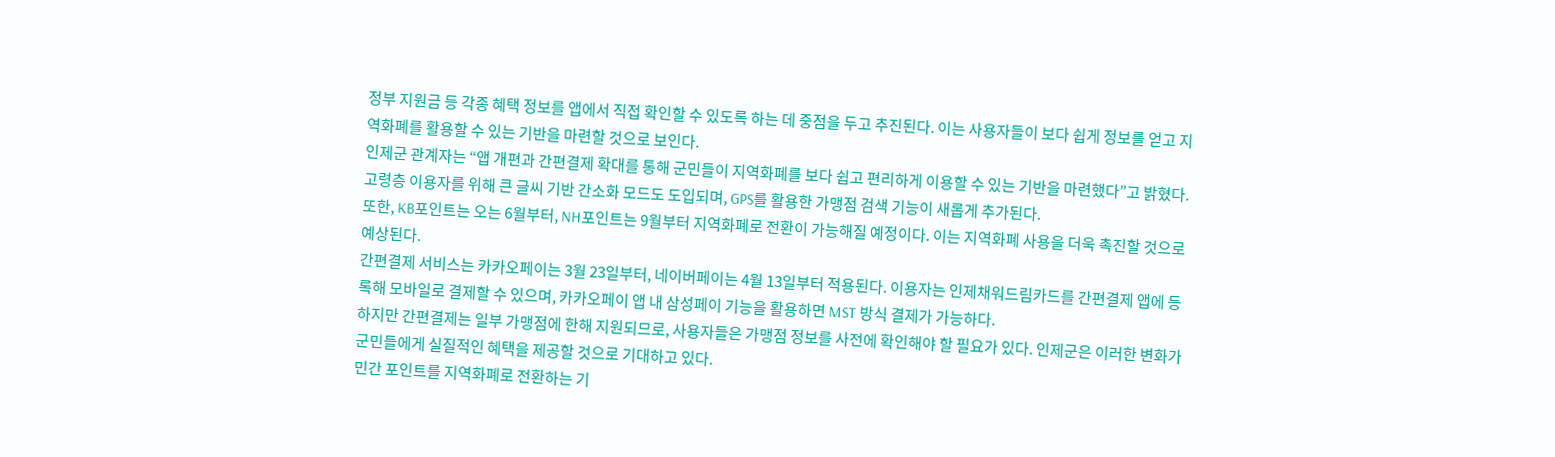정부 지원금 등 각종 혜택 정보를 앱에서 직접 확인할 수 있도록 하는 데 중점을 두고 추진된다. 이는 사용자들이 보다 쉽게 정보를 얻고 지역화폐를 활용할 수 있는 기반을 마련할 것으로 보인다.
인제군 관계자는 “앱 개편과 간편결제 확대를 통해 군민들이 지역화폐를 보다 쉽고 편리하게 이용할 수 있는 기반을 마련했다”고 밝혔다. 고령층 이용자를 위해 큰 글씨 기반 간소화 모드도 도입되며, GPS를 활용한 가맹점 검색 기능이 새롭게 추가된다.
또한, KB포인트는 오는 6월부터, NH포인트는 9월부터 지역화폐로 전환이 가능해질 예정이다. 이는 지역화폐 사용을 더욱 촉진할 것으로 예상된다.
간편결제 서비스는 카카오페이는 3월 23일부터, 네이버페이는 4월 13일부터 적용된다. 이용자는 인제채워드림카드를 간편결제 앱에 등록해 모바일로 결제할 수 있으며, 카카오페이 앱 내 삼성페이 기능을 활용하면 MST 방식 결제가 가능하다.
하지만 간편결제는 일부 가맹점에 한해 지원되므로, 사용자들은 가맹점 정보를 사전에 확인해야 할 필요가 있다. 인제군은 이러한 변화가 군민들에게 실질적인 혜택을 제공할 것으로 기대하고 있다.
민간 포인트를 지역화폐로 전환하는 기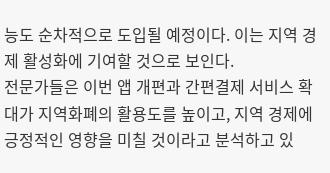능도 순차적으로 도입될 예정이다. 이는 지역 경제 활성화에 기여할 것으로 보인다.
전문가들은 이번 앱 개편과 간편결제 서비스 확대가 지역화폐의 활용도를 높이고, 지역 경제에 긍정적인 영향을 미칠 것이라고 분석하고 있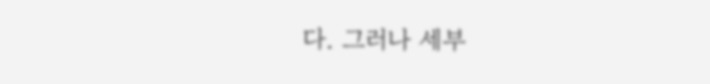다. 그러나 세부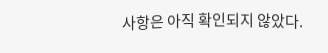사항은 아직 확인되지 않았다.